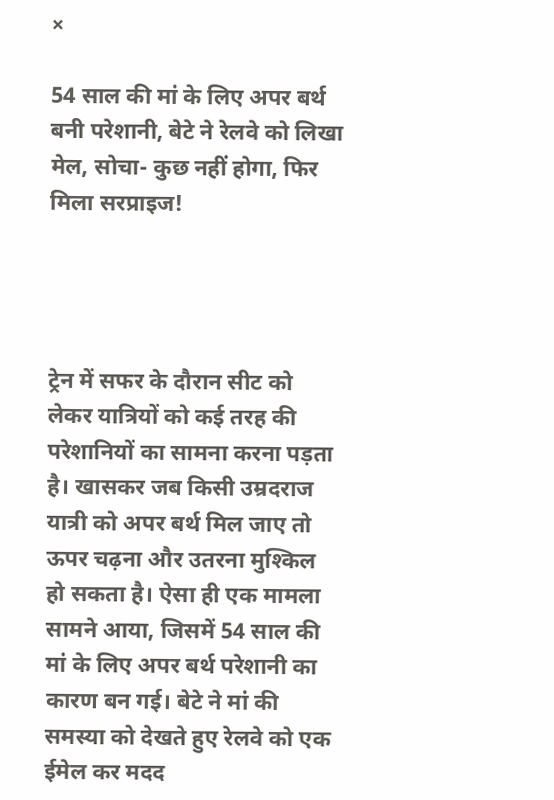×

54 साल की मां के लिए अपर बर्थ बनी परेशानी, बेटे ने रेलवे को लिखा मेल, सोचा- कुछ नहीं होगा, फिर मिला सरप्राइज!




ट्रेन में सफर के दौरान सीट को लेकर यात्रियों को कई तरह की परेशानियों का सामना करना पड़ता है। खासकर जब किसी उम्रदराज यात्री को अपर बर्थ मिल जाए तो ऊपर चढ़ना और उतरना मुश्किल हो सकता है। ऐसा ही एक मामला सामने आया, जिसमें 54 साल की मां के लिए अपर बर्थ परेशानी का कारण बन गई। बेटे ने मां की समस्या को देखते हुए रेलवे को एक ईमेल कर मदद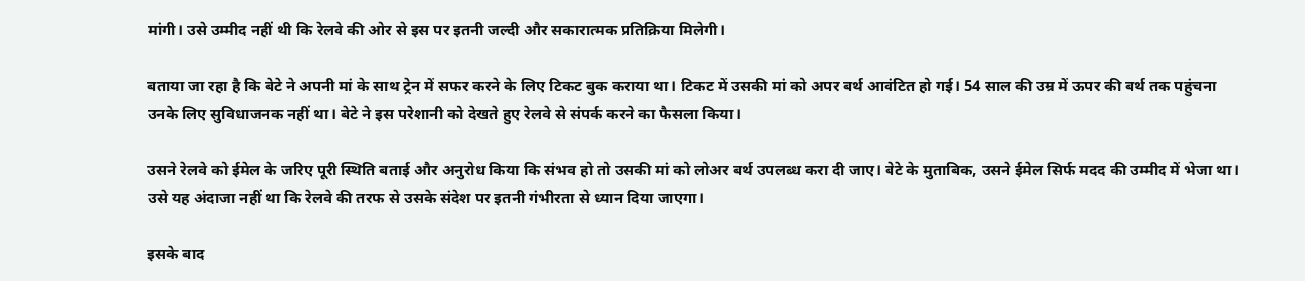मांगी। उसे उम्मीद नहीं थी कि रेलवे की ओर से इस पर इतनी जल्दी और सकारात्मक प्रतिक्रिया मिलेगी।

बताया जा रहा है कि बेटे ने अपनी मां के साथ ट्रेन में सफर करने के लिए टिकट बुक कराया था। टिकट में उसकी मां को अपर बर्थ आवंटित हो गई। 54 साल की उम्र में ऊपर की बर्थ तक पहुंचना उनके लिए सुविधाजनक नहीं था। बेटे ने इस परेशानी को देखते हुए रेलवे से संपर्क करने का फैसला किया।

उसने रेलवे को ईमेल के जरिए पूरी स्थिति बताई और अनुरोध किया कि संभव हो तो उसकी मां को लोअर बर्थ उपलब्ध करा दी जाए। बेटे के मुताबिक, उसने ईमेल सिर्फ मदद की उम्मीद में भेजा था। उसे यह अंदाजा नहीं था कि रेलवे की तरफ से उसके संदेश पर इतनी गंभीरता से ध्यान दिया जाएगा।

इसके बाद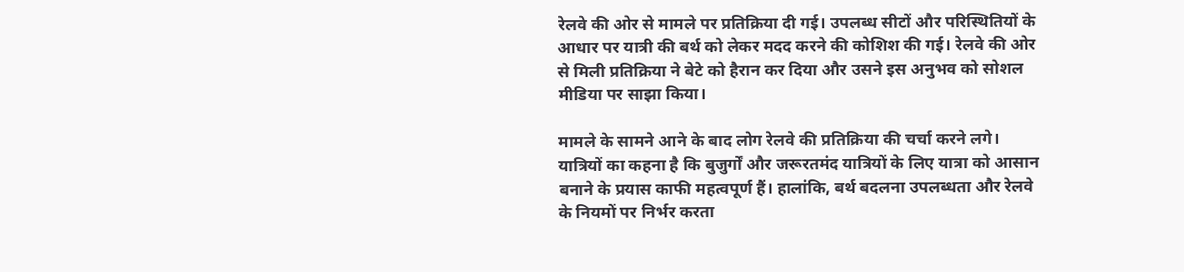रेलवे की ओर से मामले पर प्रतिक्रिया दी गई। उपलब्ध सीटों और परिस्थितियों के आधार पर यात्री की बर्थ को लेकर मदद करने की कोशिश की गई। रेलवे की ओर से मिली प्रतिक्रिया ने बेटे को हैरान कर दिया और उसने इस अनुभव को सोशल मीडिया पर साझा किया।

मामले के सामने आने के बाद लोग रेलवे की प्रतिक्रिया की चर्चा करने लगे। यात्रियों का कहना है कि बुजुर्गों और जरूरतमंद यात्रियों के लिए यात्रा को आसान बनाने के प्रयास काफी महत्वपूर्ण हैं। हालांकि, बर्थ बदलना उपलब्धता और रेलवे के नियमों पर निर्भर करता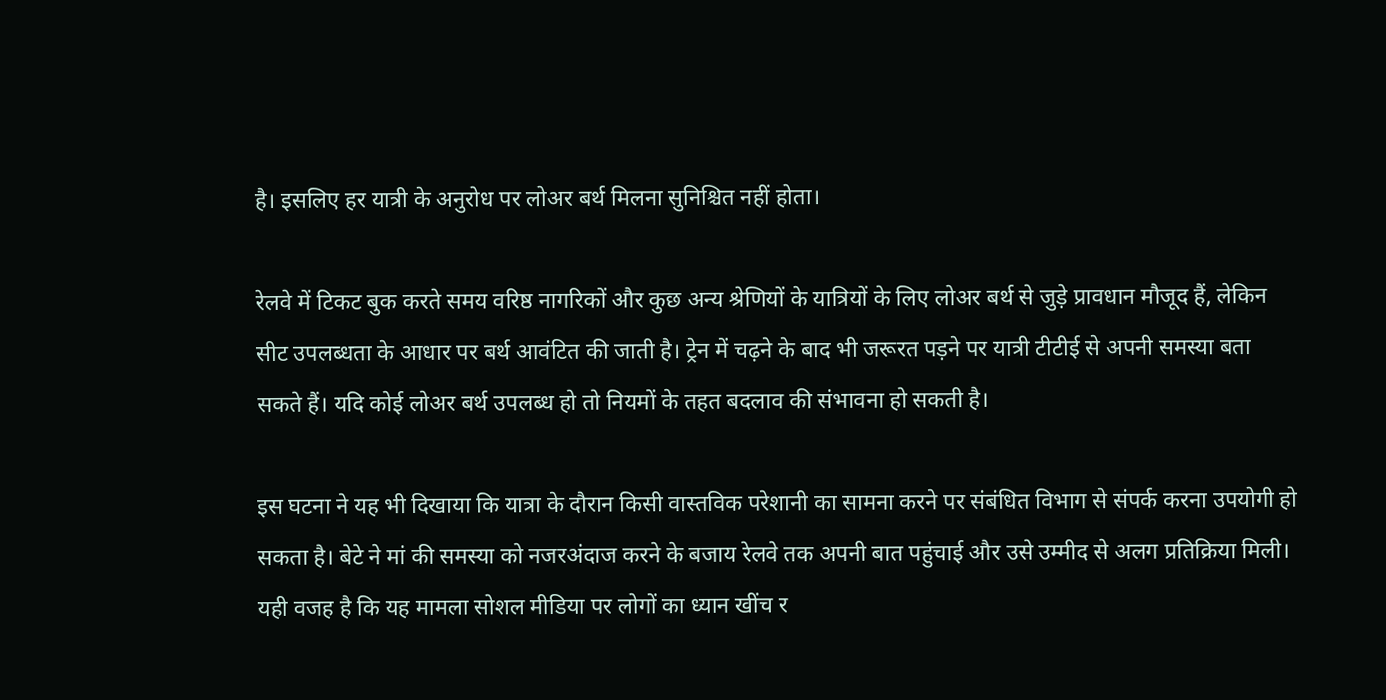है। इसलिए हर यात्री के अनुरोध पर लोअर बर्थ मिलना सुनिश्चित नहीं होता।

रेलवे में टिकट बुक करते समय वरिष्ठ नागरिकों और कुछ अन्य श्रेणियों के यात्रियों के लिए लोअर बर्थ से जुड़े प्रावधान मौजूद हैं, लेकिन सीट उपलब्धता के आधार पर बर्थ आवंटित की जाती है। ट्रेन में चढ़ने के बाद भी जरूरत पड़ने पर यात्री टीटीई से अपनी समस्या बता सकते हैं। यदि कोई लोअर बर्थ उपलब्ध हो तो नियमों के तहत बदलाव की संभावना हो सकती है।

इस घटना ने यह भी दिखाया कि यात्रा के दौरान किसी वास्तविक परेशानी का सामना करने पर संबंधित विभाग से संपर्क करना उपयोगी हो सकता है। बेटे ने मां की समस्या को नजरअंदाज करने के बजाय रेलवे तक अपनी बात पहुंचाई और उसे उम्मीद से अलग प्रतिक्रिया मिली। यही वजह है कि यह मामला सोशल मीडिया पर लोगों का ध्यान खींच र